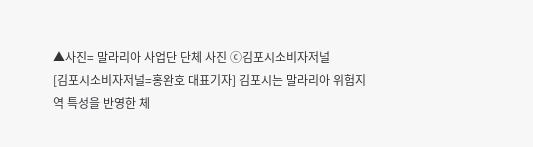▲사진= 말라리아 사업단 단체 사진 ⓒ김포시소비자저널
[김포시소비자저널=홍완호 대표기자] 김포시는 말라리아 위험지역 특성을 반영한 체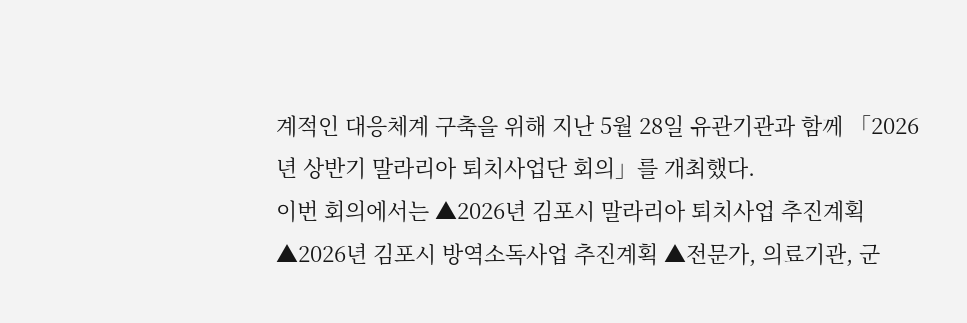계적인 대응체계 구축을 위해 지난 5월 28일 유관기관과 함께 「2026년 상반기 말라리아 퇴치사업단 회의」를 개최했다.
이번 회의에서는 ▲2026년 김포시 말라리아 퇴치사업 추진계획 ▲2026년 김포시 방역소독사업 추진계획 ▲전문가, 의료기관, 군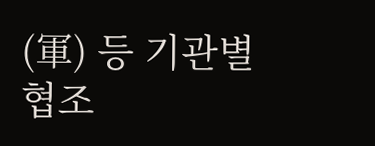(軍) 등 기관별 협조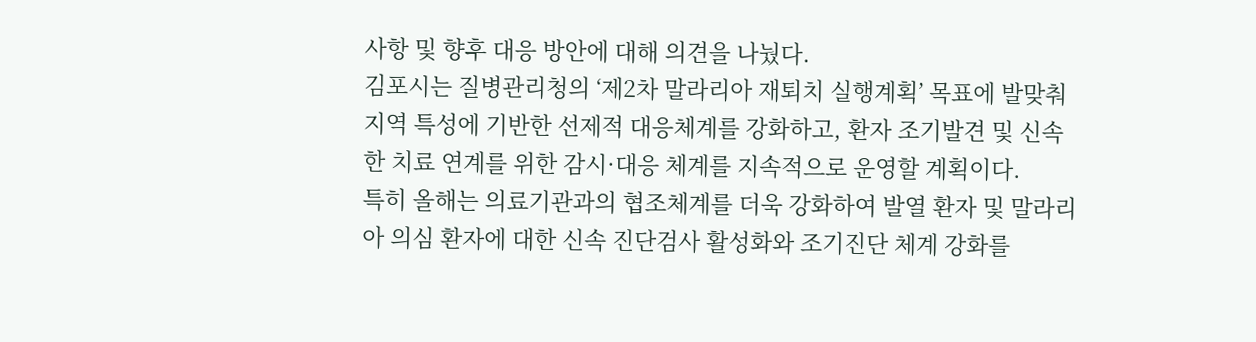사항 및 향후 대응 방안에 대해 의견을 나눴다.
김포시는 질병관리청의 ‘제2차 말라리아 재퇴치 실행계획’ 목표에 발맞춰 지역 특성에 기반한 선제적 대응체계를 강화하고, 환자 조기발견 및 신속한 치료 연계를 위한 감시·대응 체계를 지속적으로 운영할 계획이다.
특히 올해는 의료기관과의 협조체계를 더욱 강화하여 발열 환자 및 말라리아 의심 환자에 대한 신속 진단검사 활성화와 조기진단 체계 강화를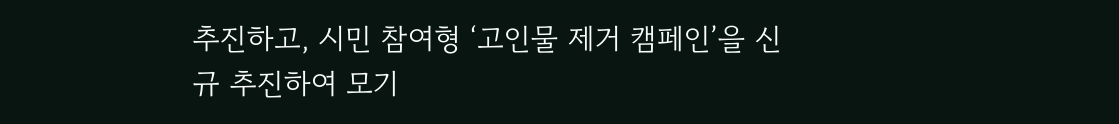추진하고, 시민 참여형 ‘고인물 제거 캠페인’을 신규 추진하여 모기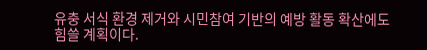유충 서식 환경 제거와 시민참여 기반의 예방 활동 확산에도 힘쓸 계획이다.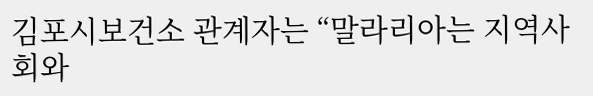김포시보건소 관계자는 “말라리아는 지역사회와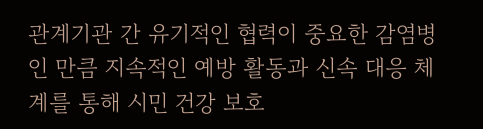관계기관 간 유기적인 협력이 중요한 감염병인 만큼 지속적인 예방 활동과 신속 대응 체계를 통해 시민 건강 보호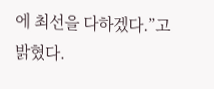에 최선을 다하겠다.”고 밝혔다.